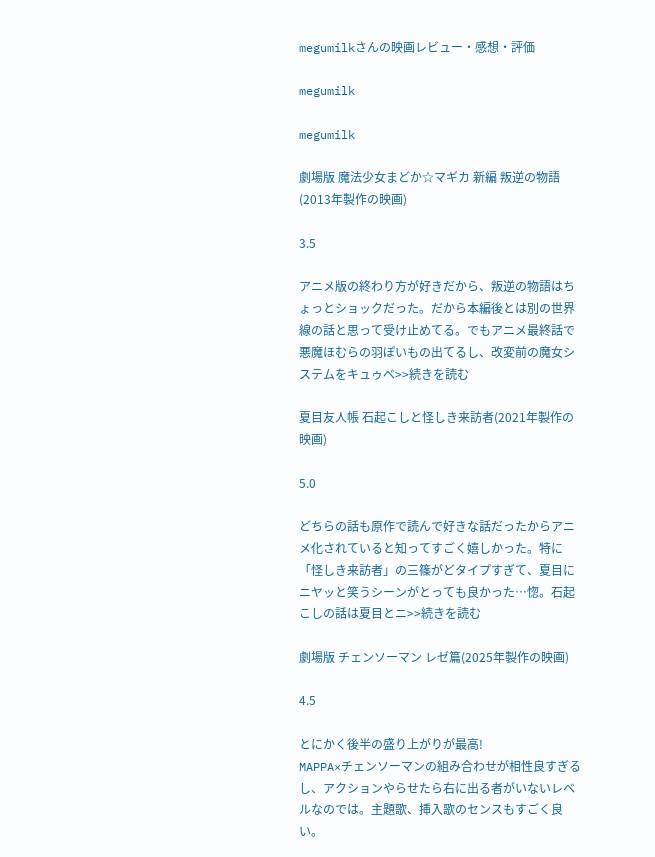megumilkさんの映画レビュー・感想・評価

megumilk

megumilk

劇場版 魔法少女まどか☆マギカ 新編 叛逆の物語(2013年製作の映画)

3.5

アニメ版の終わり方が好きだから、叛逆の物語はちょっとショックだった。だから本編後とは別の世界線の話と思って受け止めてる。でもアニメ最終話で悪魔ほむらの羽ぽいもの出てるし、改変前の魔女システムをキュゥべ>>続きを読む

夏目友人帳 石起こしと怪しき来訪者(2021年製作の映画)

5.0

どちらの話も原作で読んで好きな話だったからアニメ化されていると知ってすごく嬉しかった。特に「怪しき来訪者」の三篠がどタイプすぎて、夏目にニヤッと笑うシーンがとっても良かった…惚。石起こしの話は夏目とニ>>続きを読む

劇場版 チェンソーマン レゼ篇(2025年製作の映画)

4.5

とにかく後半の盛り上がりが最高!
MAPPA×チェンソーマンの組み合わせが相性良すぎるし、アクションやらせたら右に出る者がいないレベルなのでは。主題歌、挿入歌のセンスもすごく良い。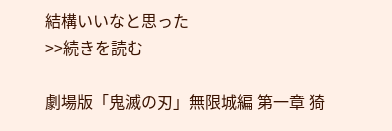結構いいなと思った
>>続きを読む

劇場版「鬼滅の刃」無限城編 第一章 猗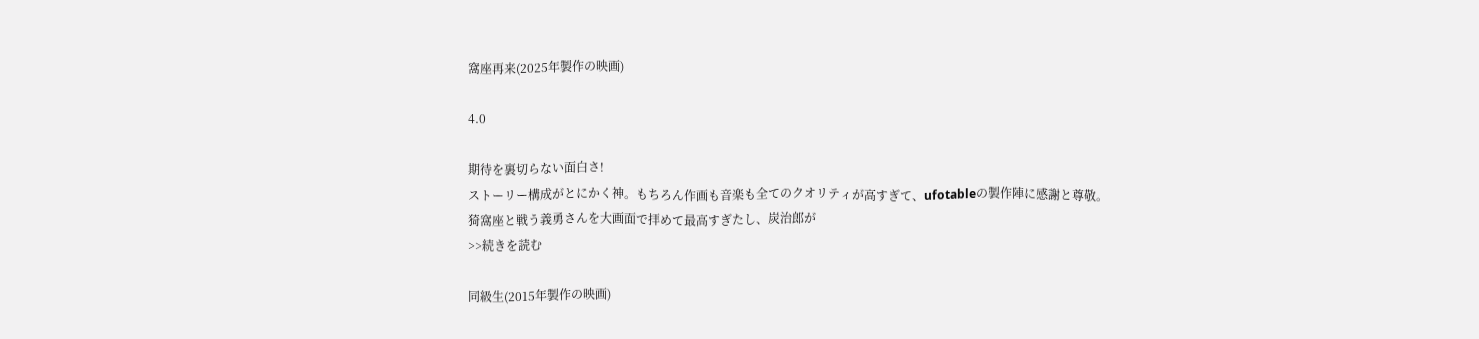窩座再来(2025年製作の映画)

4.0

期待を裏切らない面白さ!
ストーリー構成がとにかく神。もちろん作画も音楽も全てのクオリティが高すぎて、ufotableの製作陣に感謝と尊敬。
猗窩座と戦う義勇さんを大画面で拝めて最高すぎたし、炭治郎が
>>続きを読む

同級生(2015年製作の映画)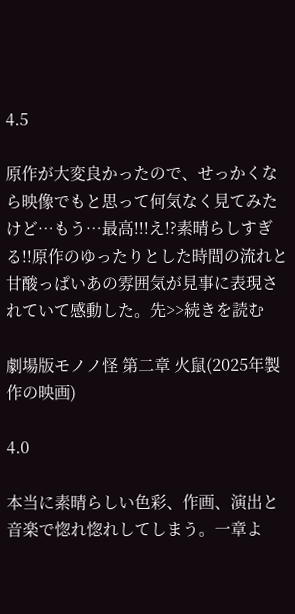4.5

原作が大変良かったので、せっかくなら映像でもと思って何気なく見てみたけど…もう…最高!!!え!?素晴らしすぎる!!原作のゆったりとした時間の流れと甘酸っぱいあの雰囲気が見事に表現されていて感動した。先>>続きを読む

劇場版モノノ怪 第二章 火鼠(2025年製作の映画)

4.0

本当に素晴らしい色彩、作画、演出と音楽で惚れ惚れしてしまう。一章よ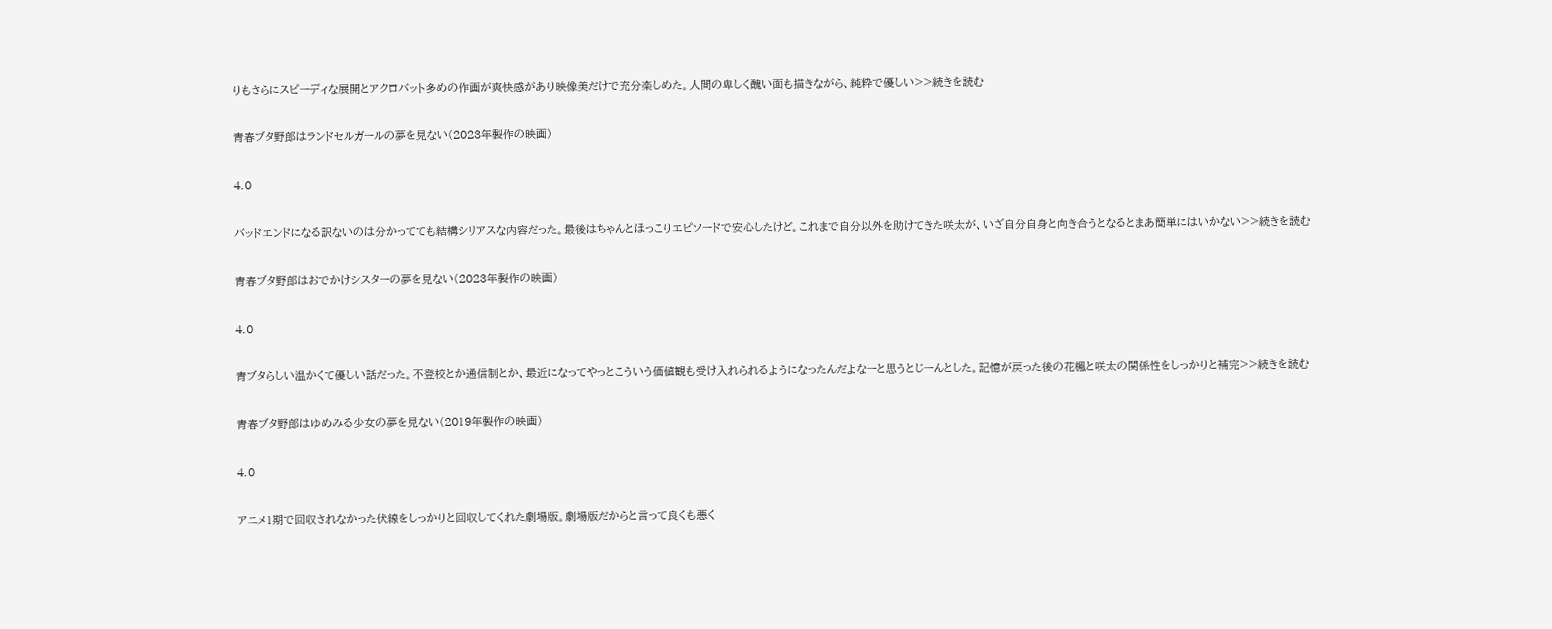りもさらにスピーディな展開とアクロバット多めの作画が爽快感があり映像美だけで充分楽しめた。人間の卑しく醜い面も描きながら、純粋で優しい>>続きを読む

青春ブタ野郎はランドセルガールの夢を見ない(2023年製作の映画)

4.0

バッドエンドになる訳ないのは分かってても結構シリアスな内容だった。最後はちゃんとほっこりエピソードで安心したけど。これまで自分以外を助けてきた咲太が、いざ自分自身と向き合うとなるとまあ簡単にはいかない>>続きを読む

青春ブタ野郎はおでかけシスターの夢を見ない(2023年製作の映画)

4.0

青ブタらしい温かくて優しい話だった。不登校とか通信制とか、最近になってやっとこういう価値観も受け入れられるようになったんだよなーと思うとじーんとした。記憶が戻った後の花楓と咲太の関係性をしっかりと補完>>続きを読む

青春ブタ野郎はゆめみる少女の夢を見ない(2019年製作の映画)

4.0

アニメ1期で回収されなかった伏線をしっかりと回収してくれた劇場版。劇場版だからと言って良くも悪く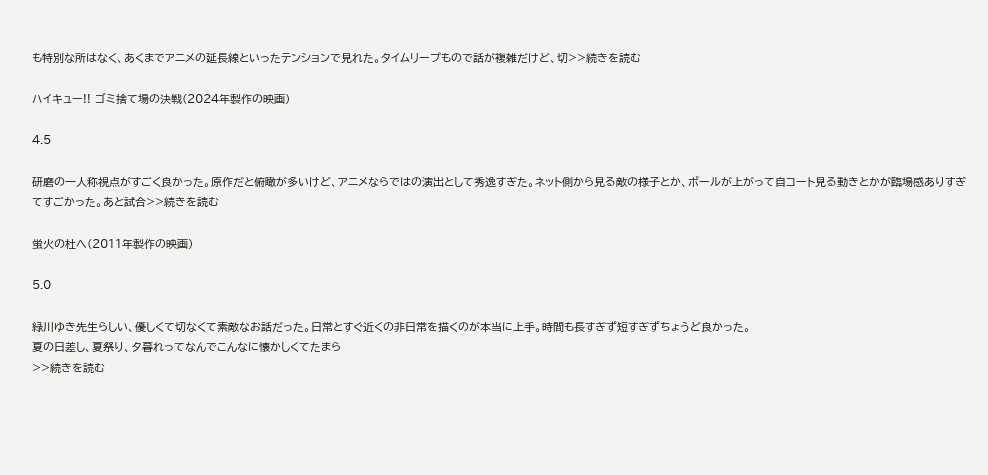も特別な所はなく、あくまでアニメの延長線といったテンションで見れた。タイムリープもので話が複雑だけど、切>>続きを読む

ハイキュー!! ゴミ捨て場の決戦(2024年製作の映画)

4.5

研磨の一人称視点がすごく良かった。原作だと俯瞰が多いけど、アニメならではの演出として秀逸すぎた。ネット側から見る敵の様子とか、ボールが上がって自コート見る動きとかが臨場感ありすぎてすごかった。あと試合>>続きを読む

蛍火の杜へ(2011年製作の映画)

5.0

緑川ゆき先生らしい、優しくて切なくて素敵なお話だった。日常とすぐ近くの非日常を描くのが本当に上手。時間も長すぎず短すぎずちょうど良かった。
夏の日差し、夏祭り、夕暮れってなんでこんなに懐かしくてたまら
>>続きを読む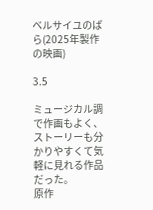ベルサイユのばら(2025年製作の映画)

3.5

ミュージカル調で作画もよく、ストーリーも分かりやすくて気軽に見れる作品だった。
原作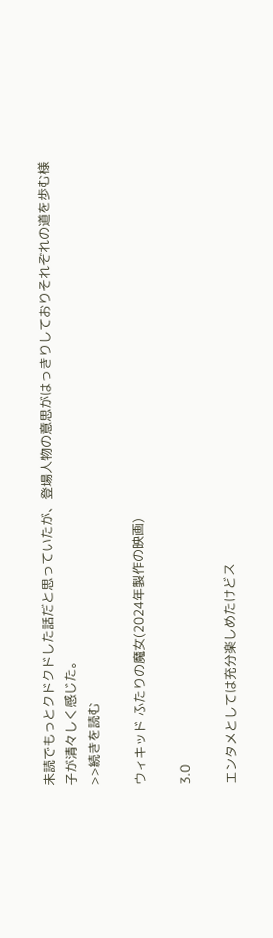未読でもっとクドクドした話だと思っていたが、登場人物の意思がはっきりしておりそれぞれの道を歩む様子が清々しく感じた。
>>続きを読む

ウィキッド ふたりの魔女(2024年製作の映画)

3.0

エンタメとしては充分楽しめたけどス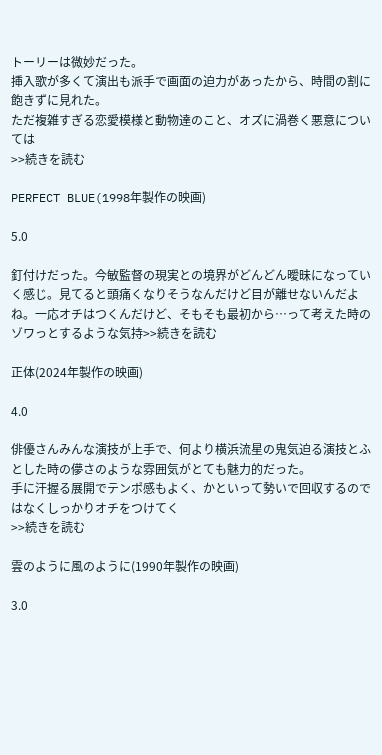トーリーは微妙だった。
挿入歌が多くて演出も派手で画面の迫力があったから、時間の割に飽きずに見れた。
ただ複雑すぎる恋愛模様と動物達のこと、オズに渦巻く悪意については
>>続きを読む

PERFECT BLUE(1998年製作の映画)

5.0

釘付けだった。今敏監督の現実との境界がどんどん曖昧になっていく感じ。見てると頭痛くなりそうなんだけど目が離せないんだよね。一応オチはつくんだけど、そもそも最初から…って考えた時のゾワっとするような気持>>続きを読む

正体(2024年製作の映画)

4.0

俳優さんみんな演技が上手で、何より横浜流星の鬼気迫る演技とふとした時の儚さのような雰囲気がとても魅力的だった。
手に汗握る展開でテンポ感もよく、かといって勢いで回収するのではなくしっかりオチをつけてく
>>続きを読む

雲のように風のように(1990年製作の映画)

3.0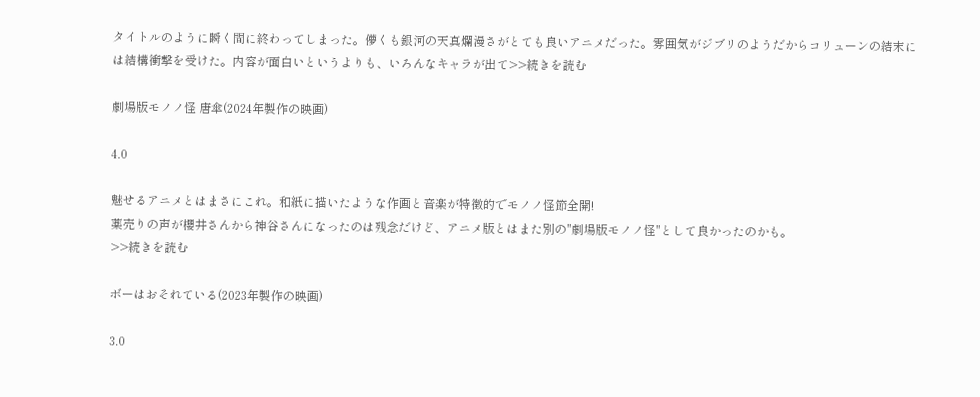タイトルのように瞬く間に終わってしまった。儚くも銀河の天真爛漫さがとても良いアニメだった。雰囲気がジブリのようだからコリューンの結末には結構衝撃を受けた。内容が面白いというよりも、いろんなキャラが出て>>続きを読む

劇場版モノノ怪 唐傘(2024年製作の映画)

4.0

魅せるアニメとはまさにこれ。和紙に描いたような作画と音楽が特徴的でモノノ怪節全開!
薬売りの声が櫻井さんから神谷さんになったのは残念だけど、アニメ版とはまた別の"劇場版モノノ怪"として良かったのかも。
>>続きを読む

ボーはおそれている(2023年製作の映画)

3.0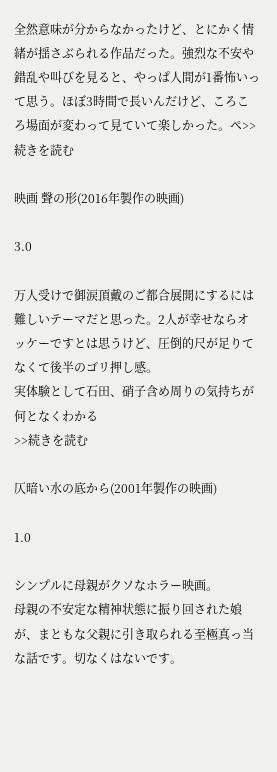全然意味が分からなかったけど、とにかく情緒が揺さぶられる作品だった。強烈な不安や錯乱や叫びを見ると、やっぱ人間が1番怖いって思う。ほぼ3時間で長いんだけど、ころころ場面が変わって見ていて楽しかった。ペ>>続きを読む

映画 聲の形(2016年製作の映画)

3.0

万人受けで御涙頂戴のご都合展開にするには難しいテーマだと思った。2人が幸せならオッケーですとは思うけど、圧倒的尺が足りてなくて後半のゴリ押し感。
実体験として石田、硝子含め周りの気持ちが何となくわかる
>>続きを読む

仄暗い水の底から(2001年製作の映画)

1.0

シンプルに母親がクソなホラー映画。
母親の不安定な精神状態に振り回された娘が、まともな父親に引き取られる至極真っ当な話です。切なくはないです。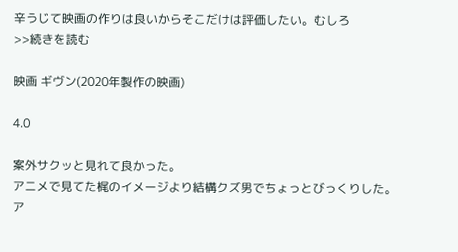辛うじて映画の作りは良いからそこだけは評価したい。むしろ
>>続きを読む

映画 ギヴン(2020年製作の映画)

4.0

案外サクッと見れて良かった。
アニメで見てた梶のイメージより結構クズ男でちょっとびっくりした。
ア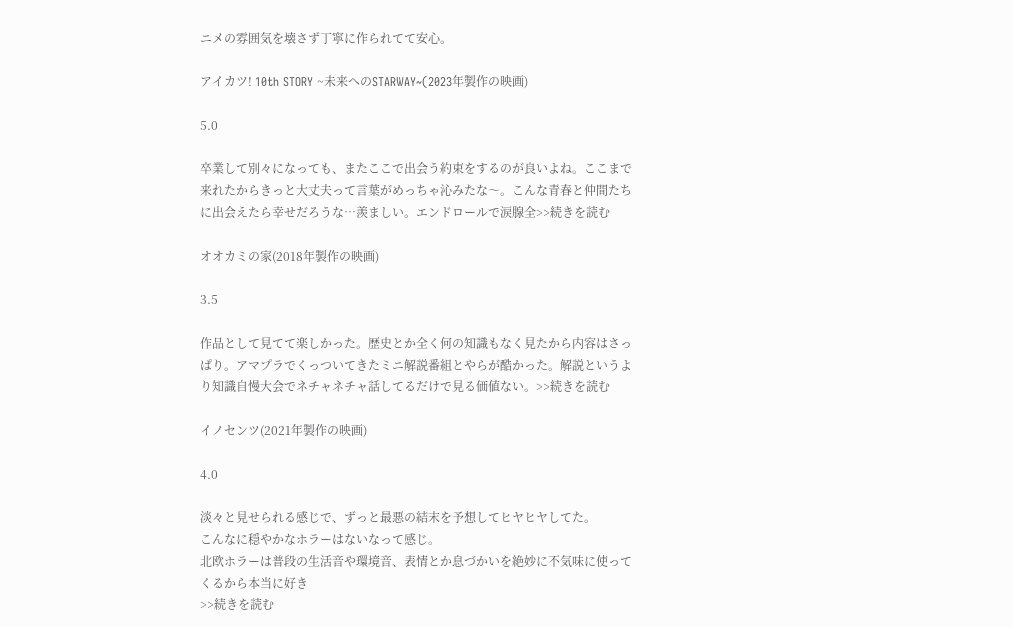ニメの雰囲気を壊さず丁寧に作られてて安心。

アイカツ! 10th STORY ~未来へのSTARWAY~(2023年製作の映画)

5.0

卒業して別々になっても、またここで出会う約束をするのが良いよね。ここまで来れたからきっと大丈夫って言葉がめっちゃ沁みたな〜。こんな青春と仲間たちに出会えたら幸せだろうな…羨ましい。エンドロールで涙腺全>>続きを読む

オオカミの家(2018年製作の映画)

3.5

作品として見てて楽しかった。歴史とか全く何の知識もなく見たから内容はさっぱり。アマプラでくっついてきたミニ解説番組とやらが酷かった。解説というより知識自慢大会でネチャネチャ話してるだけで見る価値ない。>>続きを読む

イノセンツ(2021年製作の映画)

4.0

淡々と見せられる感じで、ずっと最悪の結末を予想してヒヤヒヤしてた。
こんなに穏やかなホラーはないなって感じ。
北欧ホラーは普段の生活音や環境音、表情とか息づかいを絶妙に不気味に使ってくるから本当に好き
>>続きを読む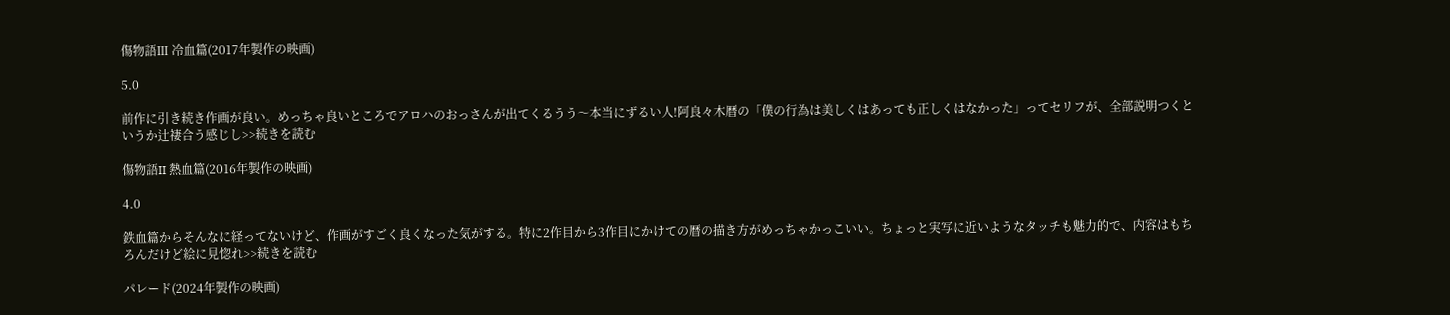傷物語Ⅲ 冷血篇(2017年製作の映画)

5.0

前作に引き続き作画が良い。めっちゃ良いところでアロハのおっさんが出てくるうう〜本当にずるい人!阿良々木暦の「僕の行為は美しくはあっても正しくはなかった」ってセリフが、全部説明つくというか辻褄合う感じし>>続きを読む

傷物語II 熱血篇(2016年製作の映画)

4.0

鉄血篇からそんなに経ってないけど、作画がすごく良くなった気がする。特に2作目から3作目にかけての暦の描き方がめっちゃかっこいい。ちょっと実写に近いようなタッチも魅力的で、内容はもちろんだけど絵に見惚れ>>続きを読む

パレード(2024年製作の映画)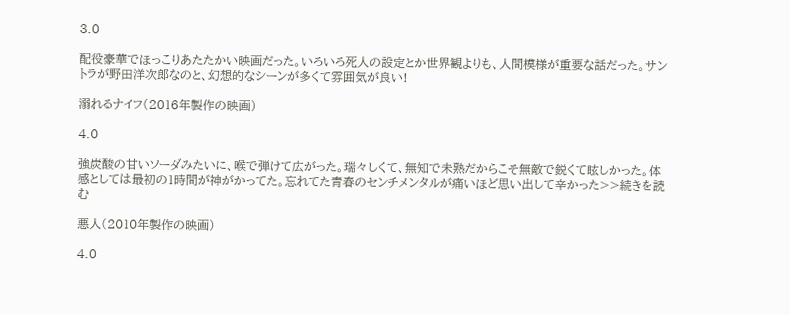3.0

配役豪華でほっこりあたたかい映画だった。いろいろ死人の設定とか世界観よりも、人間模様が重要な話だった。サントラが野田洋次郎なのと、幻想的なシーンが多くて雰囲気が良い!

溺れるナイフ(2016年製作の映画)

4.0

強炭酸の甘いソーダみたいに、喉で弾けて広がった。瑞々しくて、無知で未熟だからこそ無敵で鋭くて眩しかった。体感としては最初の1時間が神がかってた。忘れてた青春のセンチメンタルが痛いほど思い出して辛かった>>続きを読む

悪人(2010年製作の映画)

4.0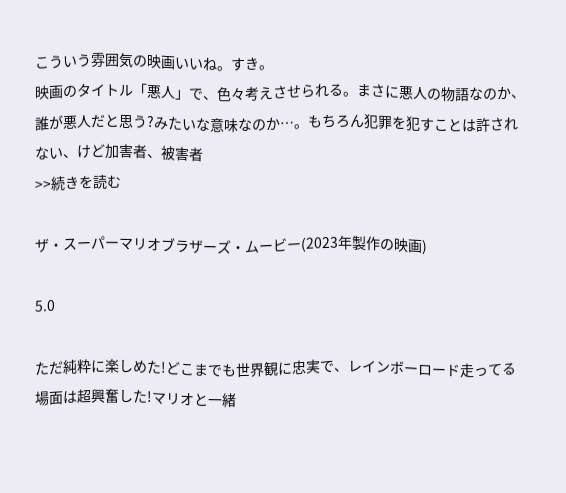こういう雰囲気の映画いいね。すき。
映画のタイトル「悪人」で、色々考えさせられる。まさに悪人の物語なのか、誰が悪人だと思う?みたいな意味なのか…。もちろん犯罪を犯すことは許されない、けど加害者、被害者
>>続きを読む

ザ・スーパーマリオブラザーズ・ムービー(2023年製作の映画)

5.0

ただ純粋に楽しめた!どこまでも世界観に忠実で、レインボーロード走ってる場面は超興奮した!マリオと一緒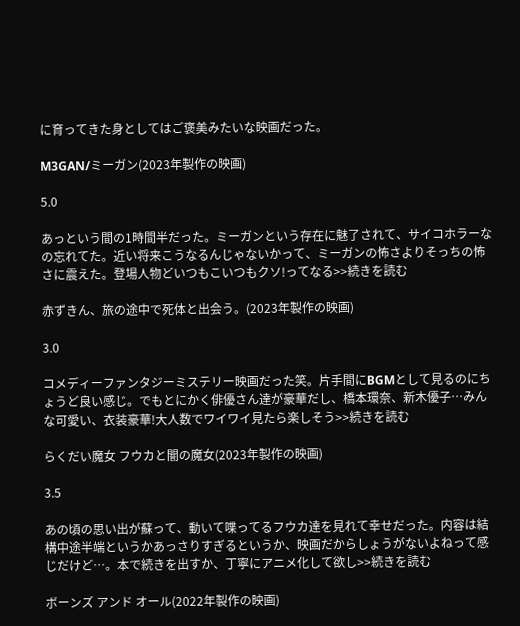に育ってきた身としてはご褒美みたいな映画だった。

M3GAN/ミーガン(2023年製作の映画)

5.0

あっという間の1時間半だった。ミーガンという存在に魅了されて、サイコホラーなの忘れてた。近い将来こうなるんじゃないかって、ミーガンの怖さよりそっちの怖さに震えた。登場人物どいつもこいつもクソ!ってなる>>続きを読む

赤ずきん、旅の途中で死体と出会う。(2023年製作の映画)

3.0

コメディーファンタジーミステリー映画だった笑。片手間にBGMとして見るのにちょうど良い感じ。でもとにかく俳優さん達が豪華だし、橋本環奈、新木優子…みんな可愛い、衣装豪華!大人数でワイワイ見たら楽しそう>>続きを読む

らくだい魔女 フウカと闇の魔女(2023年製作の映画)

3.5

あの頃の思い出が蘇って、動いて喋ってるフウカ達を見れて幸せだった。内容は結構中途半端というかあっさりすぎるというか、映画だからしょうがないよねって感じだけど…。本で続きを出すか、丁寧にアニメ化して欲し>>続きを読む

ボーンズ アンド オール(2022年製作の映画)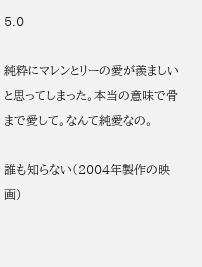5.0

純粋にマレンとリーの愛が羨ましいと思ってしまった。本当の意味で骨まで愛して。なんて純愛なの。

誰も知らない(2004年製作の映画)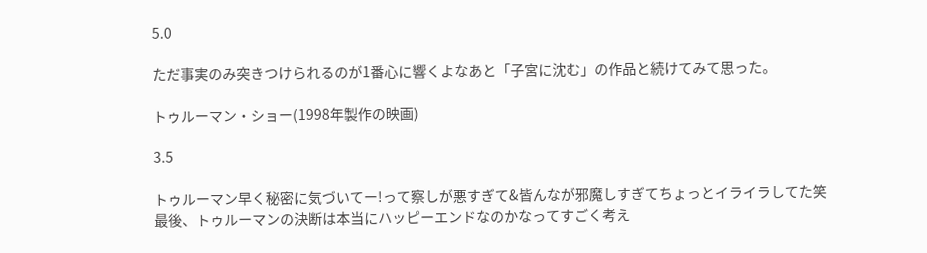5.0

ただ事実のみ突きつけられるのが1番心に響くよなあと「子宮に沈む」の作品と続けてみて思った。

トゥルーマン・ショー(1998年製作の映画)

3.5

トゥルーマン早く秘密に気づいてー!って察しが悪すぎて&皆んなが邪魔しすぎてちょっとイライラしてた笑
最後、トゥルーマンの決断は本当にハッピーエンドなのかなってすごく考え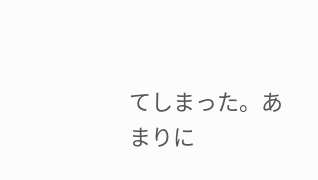てしまった。あまりに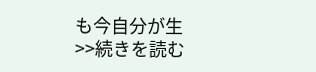も今自分が生
>>続きを読む